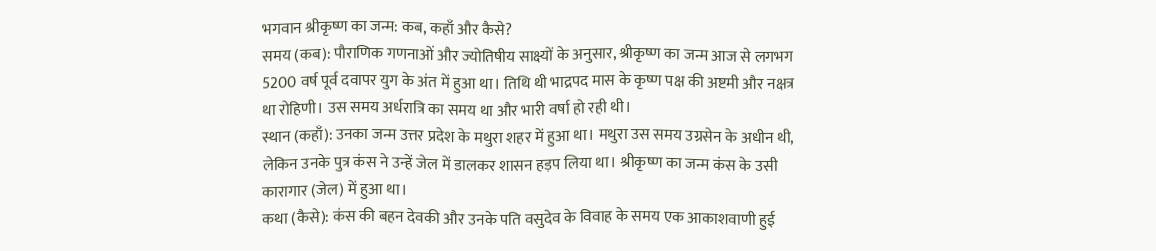भगवान श्रीकृष्ण का जन्म: कब, कहाँ और कैसे?
समय (कब): पौराणिक गणनाओं और ज्योतिषीय साक्ष्यों के अनुसार, श्रीकृष्ण का जन्म आज से लगभग 5200 वर्ष पूर्व दवापर युग के अंत में हुआ था। तिथि थी भाद्रपद मास के कृष्ण पक्ष की अष्टमी और नक्षत्र था रोहिणी। उस समय अर्धरात्रि का समय था और भारी वर्षा हो रही थी।
स्थान (कहाँ): उनका जन्म उत्तर प्रदेश के मथुरा शहर में हुआ था। मथुरा उस समय उग्रसेन के अधीन थी, लेकिन उनके पुत्र कंस ने उन्हें जेल में डालकर शासन हड़प लिया था। श्रीकृष्ण का जन्म कंस के उसी कारागार (जेल) में हुआ था।
कथा (कैसे): कंस की बहन देवकी और उनके पति वसुदेव के विवाह के समय एक आकाशवाणी हुई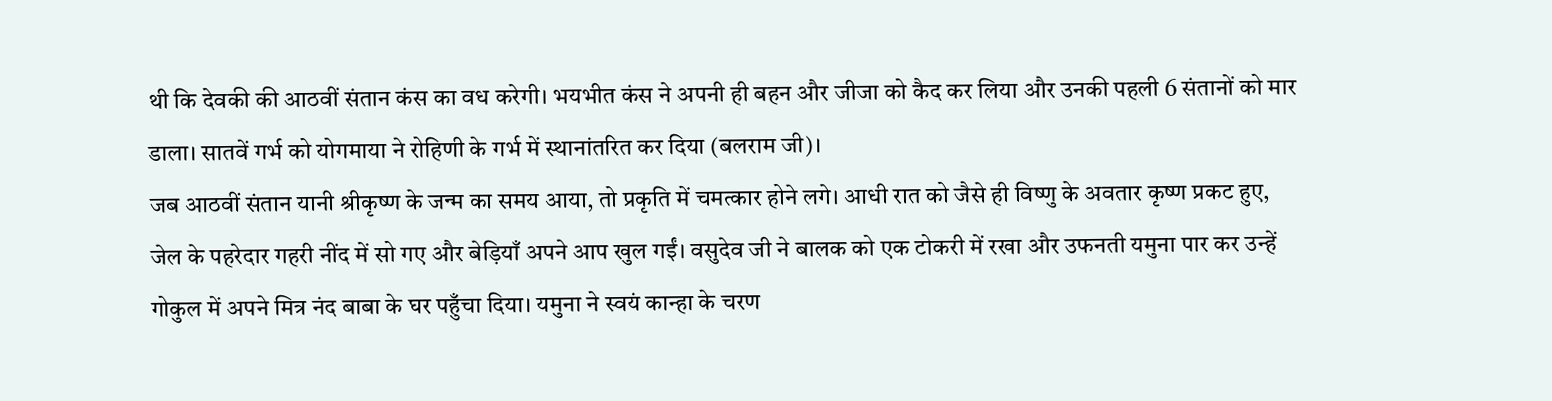थी कि देवकी की आठवीं संतान कंस का वध करेगी। भयभीत कंस ने अपनी ही बहन और जीजा को कैद कर लिया और उनकी पहली 6 संतानों को मार डाला। सातवें गर्भ को योगमाया ने रोहिणी के गर्भ में स्थानांतरित कर दिया (बलराम जी)।
जब आठवीं संतान यानी श्रीकृष्ण के जन्म का समय आया, तो प्रकृति में चमत्कार होने लगे। आधी रात को जैसे ही विष्णु के अवतार कृष्ण प्रकट हुए, जेल के पहरेदार गहरी नींद में सो गए और बेड़ियाँ अपने आप खुल गईं। वसुदेव जी ने बालक को एक टोकरी में रखा और उफनती यमुना पार कर उन्हें गोकुल में अपने मित्र नंद बाबा के घर पहुँचा दिया। यमुना ने स्वयं कान्हा के चरण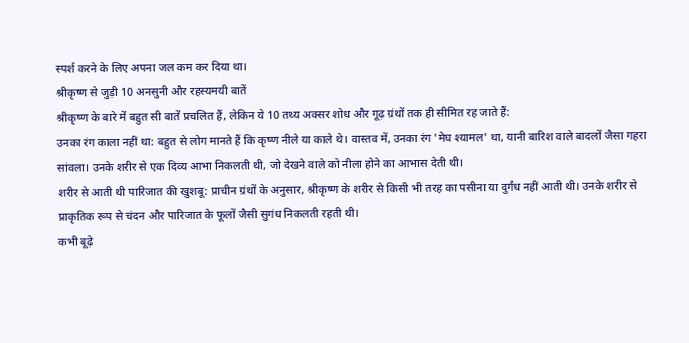स्पर्श करने के लिए अपना जल कम कर दिया था।
श्रीकृष्ण से जुड़ी 10 अनसुनी और रहस्यमयी बातें
श्रीकृष्ण के बारे में बहुत सी बातें प्रचलित हैं, लेकिन ये 10 तथ्य अक्सर शोध और गूढ़ ग्रंथों तक ही सीमित रह जाते हैं:
उनका रंग काला नहीं था: बहुत से लोग मानते हैं कि कृष्ण नीले या काले थे। वास्तव में, उनका रंग 'मेघ श्यामल' था, यानी बारिश वाले बादलों जैसा गहरा सांवला। उनके शरीर से एक दिव्य आभा निकलती थी, जो देखने वाले को नीला होने का आभास देती थी।
शरीर से आती थी पारिजात की खुशबू: प्राचीन ग्रंथों के अनुसार, श्रीकृष्ण के शरीर से किसी भी तरह का पसीना या दुर्गंध नहीं आती थी। उनके शरीर से प्राकृतिक रूप से चंदन और पारिजात के फूलों जैसी सुगंध निकलती रहती थी।
कभी बूढ़े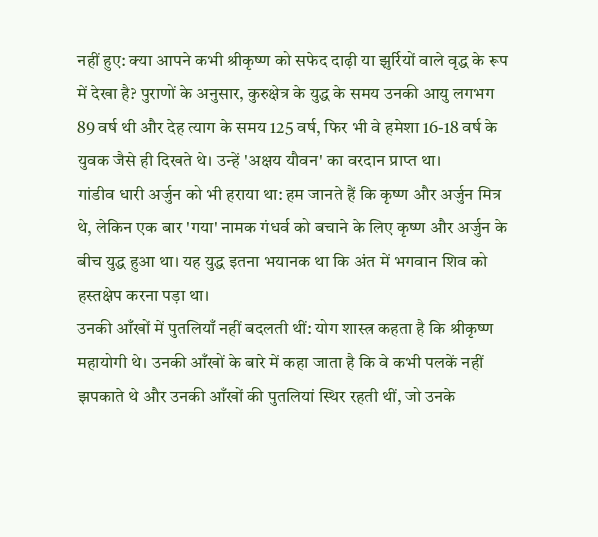नहीं हुए: क्या आपने कभी श्रीकृष्ण को सफेद दाढ़ी या झुर्रियों वाले वृद्ध के रूप में देखा है? पुराणों के अनुसार, कुरुक्षेत्र के युद्ध के समय उनकी आयु लगभग 89 वर्ष थी और देह त्याग के समय 125 वर्ष, फिर भी वे हमेशा 16-18 वर्ष के युवक जैसे ही दिखते थे। उन्हें 'अक्षय यौवन' का वरदान प्राप्त था।
गांडीव धारी अर्जुन को भी हराया था: हम जानते हैं कि कृष्ण और अर्जुन मित्र थे, लेकिन एक बार 'गया' नामक गंधर्व को बचाने के लिए कृष्ण और अर्जुन के बीच युद्ध हुआ था। यह युद्ध इतना भयानक था कि अंत में भगवान शिव को हस्तक्षेप करना पड़ा था।
उनकी आँखों में पुतलियाँ नहीं बदलती थीं: योग शास्त्र कहता है कि श्रीकृष्ण महायोगी थे। उनकी आँखों के बारे में कहा जाता है कि वे कभी पलकें नहीं झपकाते थे और उनकी आँखों की पुतलियां स्थिर रहती थीं, जो उनके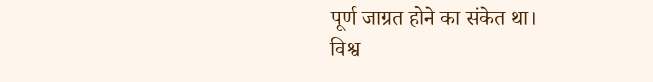पूर्ण जाग्रत होने का संकेत था।
विश्व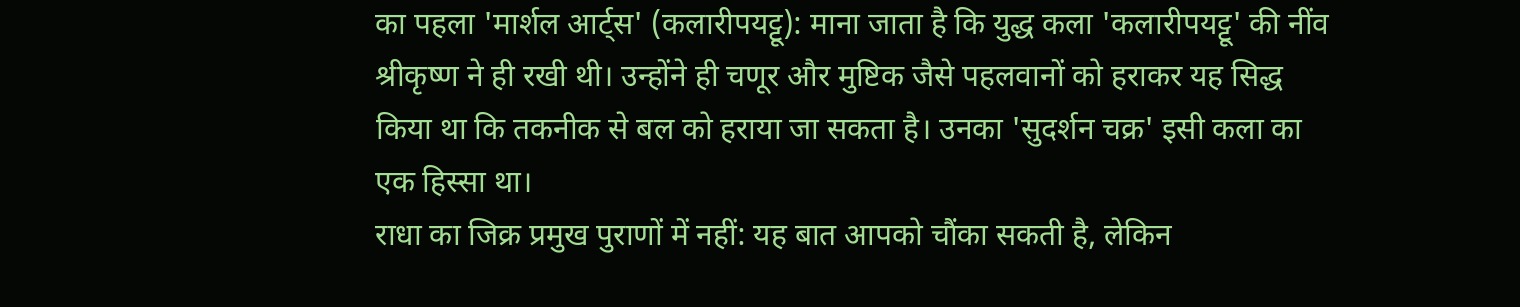का पहला 'मार्शल आर्ट्स' (कलारीपयट्टू): माना जाता है कि युद्ध कला 'कलारीपयट्टू' की नींव श्रीकृष्ण ने ही रखी थी। उन्होंने ही चणूर और मुष्टिक जैसे पहलवानों को हराकर यह सिद्ध किया था कि तकनीक से बल को हराया जा सकता है। उनका 'सुदर्शन चक्र' इसी कला का एक हिस्सा था।
राधा का जिक्र प्रमुख पुराणों में नहीं: यह बात आपको चौंका सकती है, लेकिन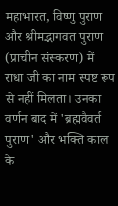महाभारत, विष्णु पुराण और श्रीमद्भागवत पुराण (प्राचीन संस्करण) में राधा जी का नाम स्पष्ट रूप से नहीं मिलता। उनका वर्णन बाद में 'ब्रह्मवैवर्त पुराण' और भक्ति काल के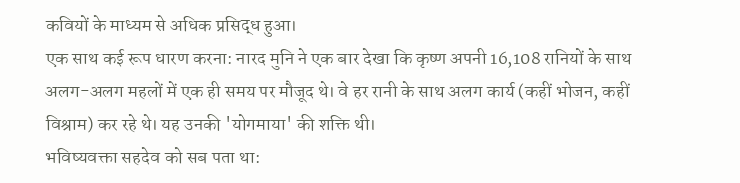कवियों के माध्यम से अधिक प्रसिद्ध हुआ।
एक साथ कई रूप धारण करना: नारद मुनि ने एक बार देखा कि कृष्ण अपनी 16,108 रानियों के साथ अलग-अलग महलों में एक ही समय पर मौजूद थे। वे हर रानी के साथ अलग कार्य (कहीं भोजन, कहीं विश्राम) कर रहे थे। यह उनकी 'योगमाया' की शक्ति थी।
भविष्यवक्ता सहदेव को सब पता था: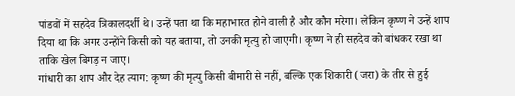पांडवों में सहदेव त्रिकालदर्शी थे। उन्हें पता था कि महाभारत होने वाली है और कौन मरेगा। लेकिन कृष्ण ने उन्हें शाप दिया था कि अगर उन्होंने किसी को यह बताया, तो उनकी मृत्यु हो जाएगी। कृष्ण ने ही सहदेव को बांधकर रखा था ताकि खेल बिगड़ न जाए।
गांधारी का शाप और देह त्याग: कृष्ण की मृत्यु किसी बीमारी से नहीं, बल्कि एक शिकारी (जरा) के तीर से हुई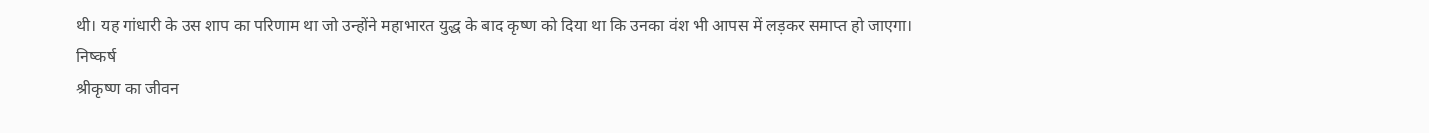थी। यह गांधारी के उस शाप का परिणाम था जो उन्होंने महाभारत युद्ध के बाद कृष्ण को दिया था कि उनका वंश भी आपस में लड़कर समाप्त हो जाएगा।
निष्कर्ष
श्रीकृष्ण का जीवन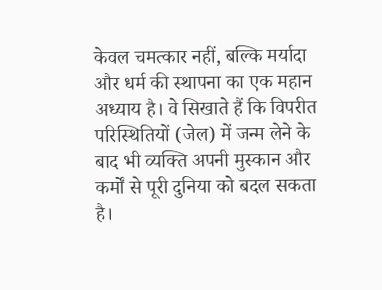केवल चमत्कार नहीं, बल्कि मर्यादा और धर्म की स्थापना का एक महान अध्याय है। वे सिखाते हैं कि विपरीत परिस्थितियों (जेल) में जन्म लेने के बाद भी व्यक्ति अपनी मुस्कान और कर्मों से पूरी दुनिया को बदल सकता है।